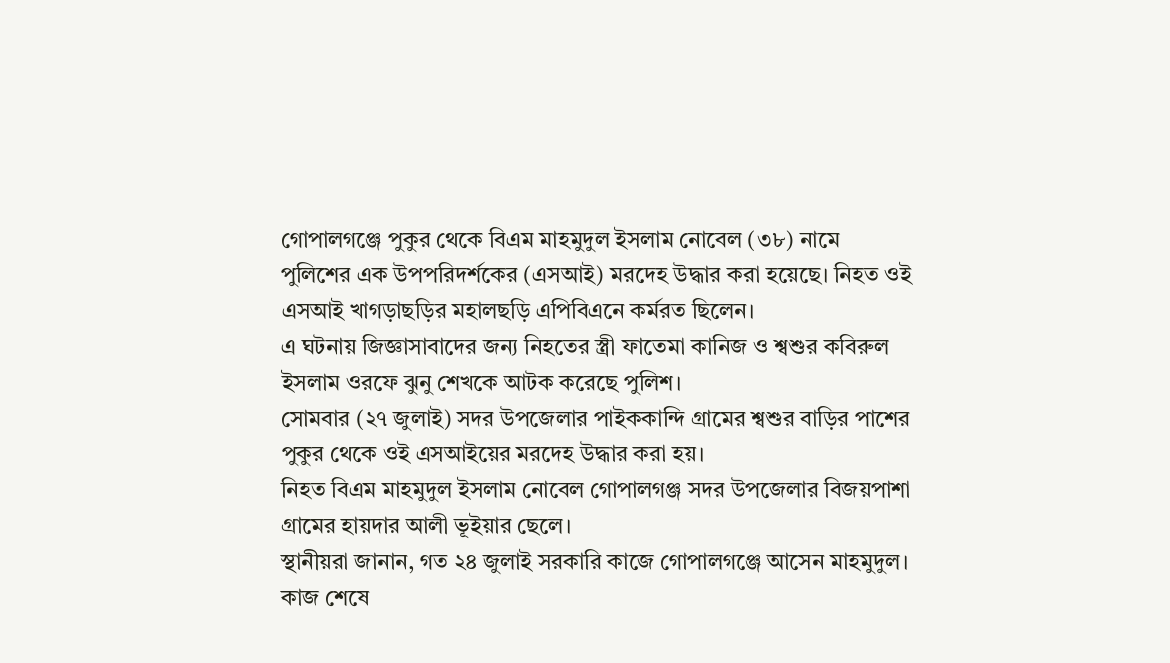গোপালগঞ্জে পুকুর থেকে বিএম মাহমুদুল ইসলাম নোবেল (৩৮) নামে পুলিশের এক উপপরিদর্শকের (এসআই) মরদেহ উদ্ধার করা হয়েছে। নিহত ওই এসআই খাগড়াছড়ির মহালছড়ি এপিবিএনে কর্মরত ছিলেন।
এ ঘটনায় জিজ্ঞাসাবাদের জন্য নিহতের স্ত্রী ফাতেমা কানিজ ও শ্বশুর কবিরুল ইসলাম ওরফে ঝুনু শেখকে আটক করেছে পুলিশ।
সোমবার (২৭ জুলাই) সদর উপজেলার পাইককান্দি গ্রামের শ্বশুর বাড়ির পাশের পুকুর থেকে ওই এসআইয়ের মরদেহ উদ্ধার করা হয়।
নিহত বিএম মাহমুদুল ইসলাম নোবেল গোপালগঞ্জ সদর উপজেলার বিজয়পাশা গ্রামের হায়দার আলী ভূইয়ার ছেলে।
স্থানীয়রা জানান, গত ২৪ জুলাই সরকারি কাজে গোপালগঞ্জে আসেন মাহমুদুল। কাজ শেষে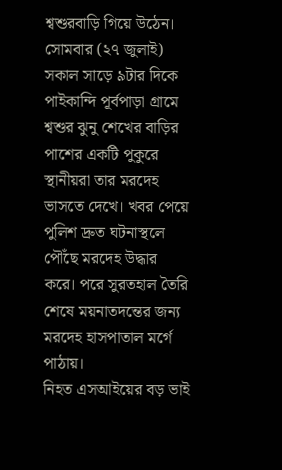শ্বশুরবাড়ি গিয়ে উঠেন। সোমবার (২৭ জুলাই) সকাল সাড়ে ৯টার দিকে পাইকান্দি পূর্বপাড়া গ্রামে শ্বশুর ঝুনু শেখের বাড়ির পাশের একটি পুকুরে স্থানীয়রা তার মরদেহ ভাসতে দেখে। খবর পেয়ে পুলিশ দ্রুত ঘটনাস্থলে পৌঁছে মরদেহ উদ্ধার করে। পরে সুরতহাল তৈরি শেষে ময়নাতদন্তের জন্য মরদেহ হাসপাতাল মর্গে পাঠায়।
নিহত এসআইয়ের বড় ভাই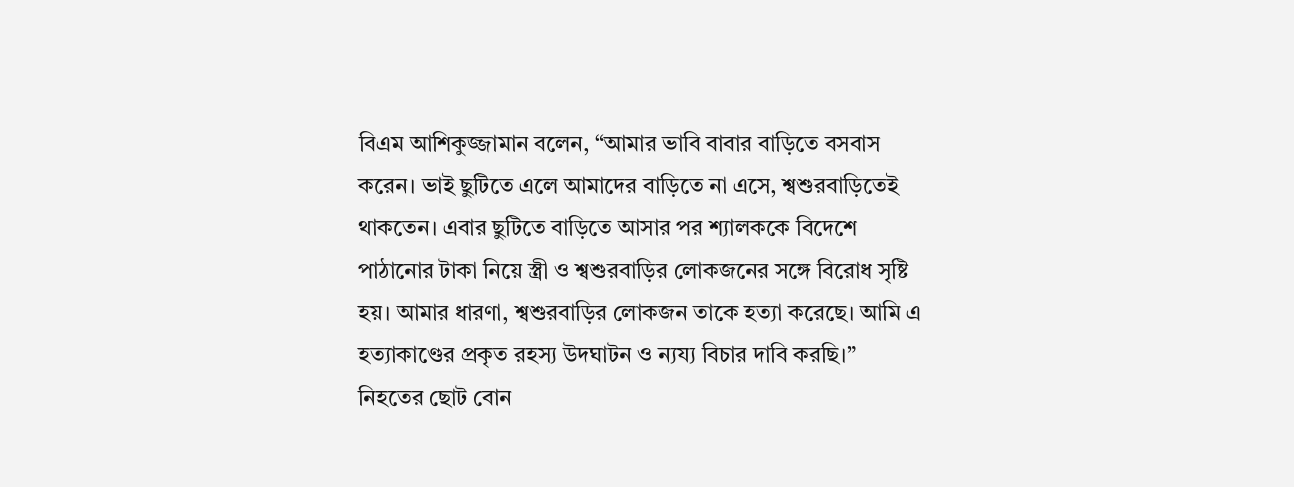বিএম আশিকুজ্জামান বলেন, “আমার ভাবি বাবার বাড়িতে বসবাস করেন। ভাই ছুটিতে এলে আমাদের বাড়িতে না এসে, শ্বশুরবাড়িতেই থাকতেন। এবার ছুটিতে বাড়িতে আসার পর শ্যালককে বিদেশে পাঠানোর টাকা নিয়ে স্ত্রী ও শ্বশুরবাড়ির লোকজনের সঙ্গে বিরোধ সৃষ্টি হয়। আমার ধারণা, শ্বশুরবাড়ির লোকজন তাকে হত্যা করেছে। আমি এ হত্যাকাণ্ডের প্রকৃত রহস্য উদঘাটন ও ন্যয্য বিচার দাবি করছি।”
নিহতের ছোট বোন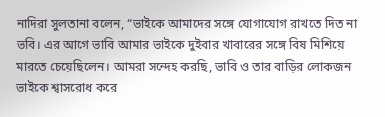নাদিরা সুলতানা বলেন, “ভাইকে আমাদের সঙ্গে যোগাযোগ রাখতে দিত না ভবি। এর আগে ভাবি আমার ভাইকে দুইবার খাবারের সঙ্গে বিষ মিশিয়ে মারতে চেয়েছিলেন। আমরা সন্দেহ করছি, ভাবি ও তার বাড়ির লোকজন ভাইকে শ্বাসরোধ করে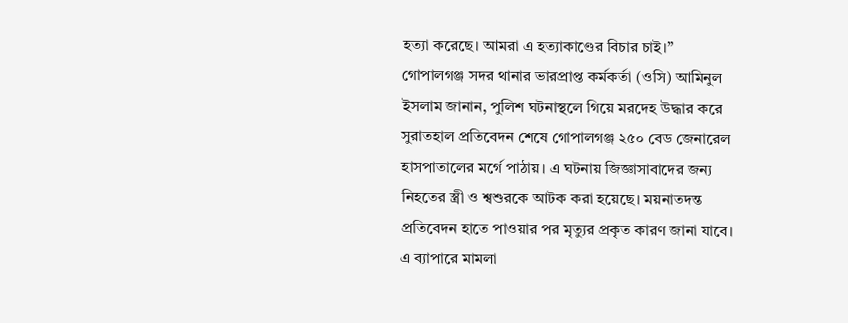হত্যা করেছে। আমরা এ হত্যাকাণ্ডের বিচার চাই।”
গোপালগঞ্জ সদর থানার ভারপ্রাপ্ত কর্মকর্তা (ওসি) আমিনুল ইসলাম জানান, পুলিশ ঘটনাস্থলে গিয়ে মরদেহ উদ্ধার করে সুরাতহাল প্রতিবেদন শেষে গোপালগঞ্জ ২৫০ বেড জেনারেল হাসপাতালের মর্গে পাঠায়। এ ঘটনায় জিজ্ঞাসাবাদের জন্য নিহতের স্ত্রী ও শ্বশুরকে আটক করা হয়েছে। ময়নাতদন্ত প্রতিবেদন হাতে পাওয়ার পর মৃত্যুর প্রকৃত কারণ জানা যাবে। এ ব্যাপারে মামলা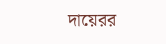দায়েরর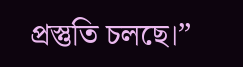প্রস্তুতি চলছে।”